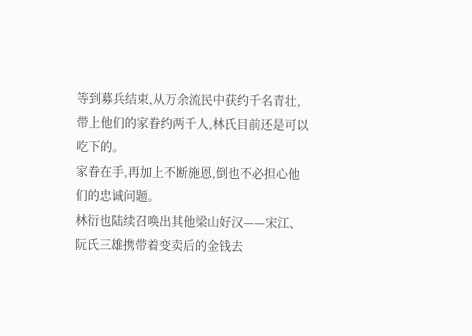等到募兵结束,从万余流民中获约千名青壮,带上他们的家眷约两千人,林氏目前还是可以吃下的。
家眷在手,再加上不断施恩,倒也不必担心他们的忠诚问题。
林衍也陆续召唤出其他梁山好汉——宋江、阮氏三雄携带着变卖后的金钱去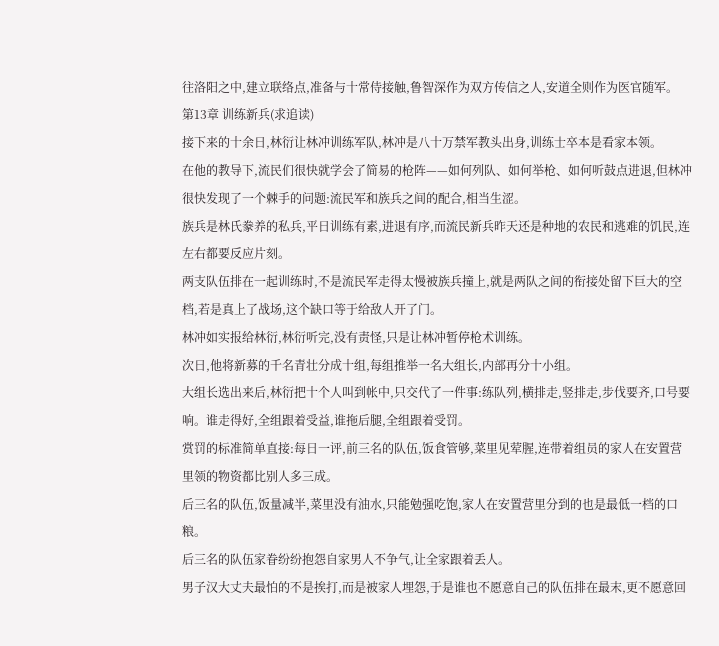往洛阳之中,建立联络点,准备与十常侍接触,鲁智深作为双方传信之人,安道全则作为医官随军。
第13章 训练新兵(求追读)
接下来的十余日,林衍让林冲训练军队,林冲是八十万禁军教头出身,训练士卒本是看家本领。
在他的教导下,流民们很快就学会了简易的枪阵——如何列队、如何举枪、如何听鼓点进退,但林冲很快发现了一个棘手的问题:流民军和族兵之间的配合,相当生涩。
族兵是林氏豢养的私兵,平日训练有素,进退有序,而流民新兵昨天还是种地的农民和逃难的饥民,连左右都要反应片刻。
两支队伍排在一起训练时,不是流民军走得太慢被族兵撞上,就是两队之间的衔接处留下巨大的空档,若是真上了战场,这个缺口等于给敌人开了门。
林冲如实报给林衍,林衍听完,没有责怪,只是让林冲暂停枪术训练。
次日,他将新募的千名青壮分成十组,每组推举一名大组长,内部再分十小组。
大组长选出来后,林衍把十个人叫到帐中,只交代了一件事:练队列,横排走,竖排走,步伐要齐,口号要响。谁走得好,全组跟着受益,谁拖后腿,全组跟着受罚。
赏罚的标准简单直接:每日一评,前三名的队伍,饭食管够,菜里见荤腥,连带着组员的家人在安置营里领的物资都比别人多三成。
后三名的队伍,饭量减半,菜里没有油水,只能勉强吃饱,家人在安置营里分到的也是最低一档的口粮。
后三名的队伍家眷纷纷抱怨自家男人不争气,让全家跟着丢人。
男子汉大丈夫最怕的不是挨打,而是被家人埋怨,于是谁也不愿意自己的队伍排在最末,更不愿意回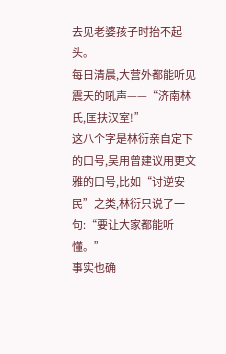去见老婆孩子时抬不起头。
每日清晨,大营外都能听见震天的吼声——“济南林氏,匡扶汉室!”
这八个字是林衍亲自定下的口号,吴用曾建议用更文雅的口号,比如“讨逆安民”之类,林衍只说了一句:“要让大家都能听懂。”
事实也确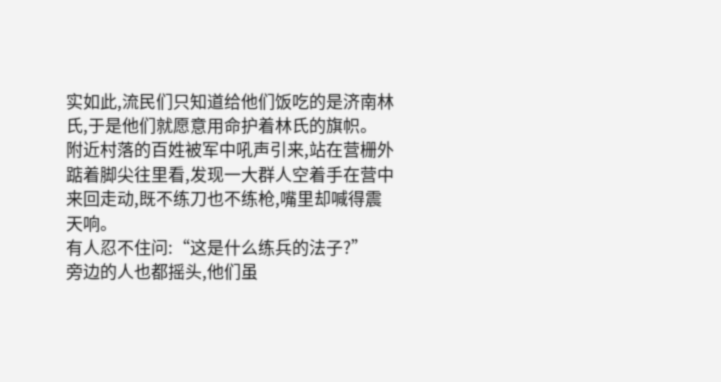实如此,流民们只知道给他们饭吃的是济南林氏,于是他们就愿意用命护着林氏的旗帜。
附近村落的百姓被军中吼声引来,站在营栅外踮着脚尖往里看,发现一大群人空着手在营中来回走动,既不练刀也不练枪,嘴里却喊得震天响。
有人忍不住问:“这是什么练兵的法子?”
旁边的人也都摇头,他们虽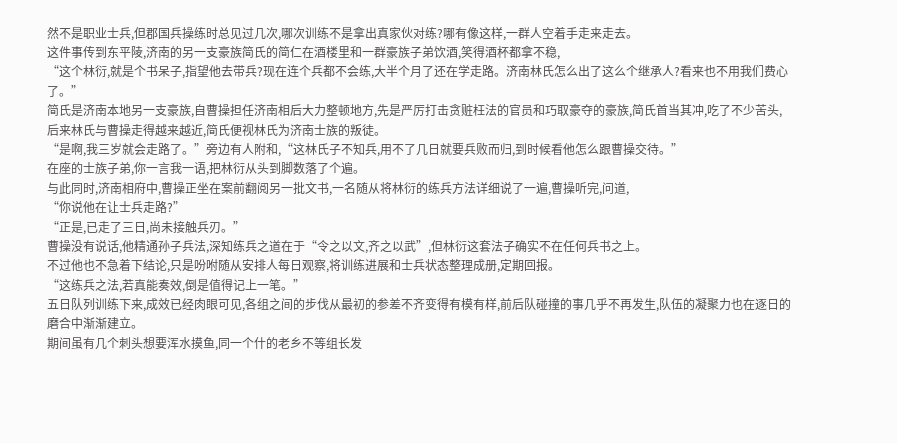然不是职业士兵,但郡国兵操练时总见过几次,哪次训练不是拿出真家伙对练?哪有像这样,一群人空着手走来走去。
这件事传到东平陵,济南的另一支豪族简氏的简仁在酒楼里和一群豪族子弟饮酒,笑得酒杯都拿不稳,
“这个林衍,就是个书呆子,指望他去带兵?现在连个兵都不会练,大半个月了还在学走路。济南林氏怎么出了这么个继承人?看来也不用我们费心了。”
简氏是济南本地另一支豪族,自曹操担任济南相后大力整顿地方,先是严厉打击贪赃枉法的官员和巧取豪夺的豪族,简氏首当其冲,吃了不少苦头,后来林氏与曹操走得越来越近,简氏便视林氏为济南士族的叛徒。
“是啊,我三岁就会走路了。”旁边有人附和,“这林氏子不知兵,用不了几日就要兵败而归,到时候看他怎么跟曹操交待。”
在座的士族子弟,你一言我一语,把林衍从头到脚数落了个遍。
与此同时,济南相府中,曹操正坐在案前翻阅另一批文书,一名随从将林衍的练兵方法详细说了一遍,曹操听完,问道,
“你说他在让士兵走路?”
“正是,已走了三日,尚未接触兵刃。”
曹操没有说话,他精通孙子兵法,深知练兵之道在于“令之以文,齐之以武”,但林衍这套法子确实不在任何兵书之上。
不过他也不急着下结论,只是吩咐随从安排人每日观察,将训练进展和士兵状态整理成册,定期回报。
“这练兵之法,若真能奏效,倒是值得记上一笔。”
五日队列训练下来,成效已经肉眼可见,各组之间的步伐从最初的参差不齐变得有模有样,前后队碰撞的事几乎不再发生,队伍的凝聚力也在逐日的磨合中渐渐建立。
期间虽有几个刺头想要浑水摸鱼,同一个什的老乡不等组长发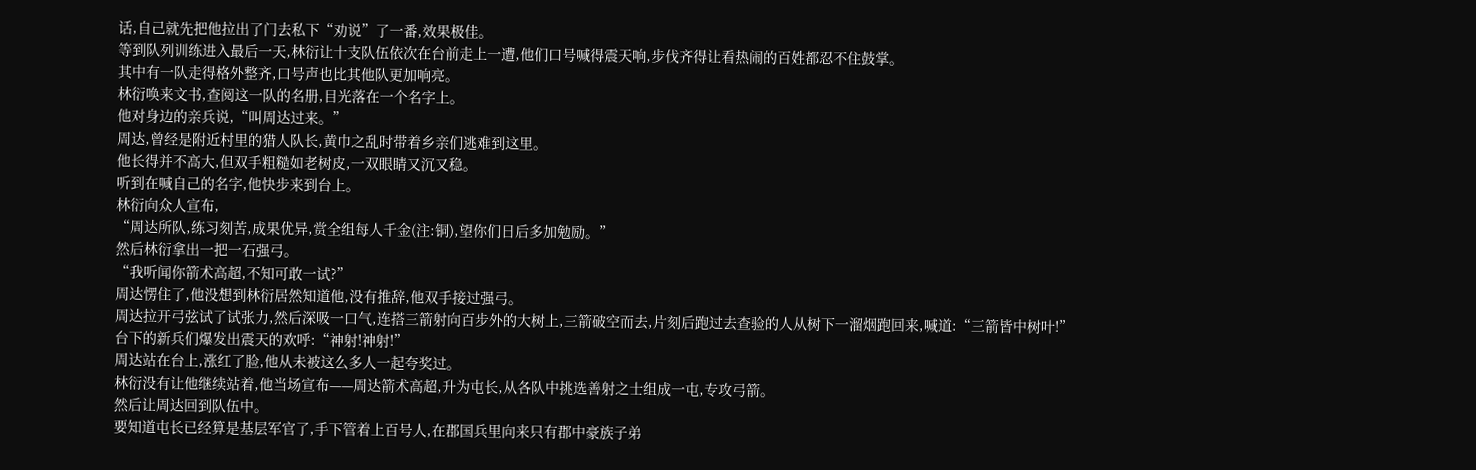话,自己就先把他拉出了门去私下“劝说”了一番,效果极佳。
等到队列训练进入最后一天,林衍让十支队伍依次在台前走上一遭,他们口号喊得震天响,步伐齐得让看热闹的百姓都忍不住鼓掌。
其中有一队走得格外整齐,口号声也比其他队更加响亮。
林衍唤来文书,查阅这一队的名册,目光落在一个名字上。
他对身边的亲兵说,“叫周达过来。”
周达,曾经是附近村里的猎人队长,黄巾之乱时带着乡亲们逃难到这里。
他长得并不高大,但双手粗糙如老树皮,一双眼睛又沉又稳。
听到在喊自己的名字,他快步来到台上。
林衍向众人宣布,
“周达所队,练习刻苦,成果优异,赏全组每人千金(注:铜),望你们日后多加勉励。”
然后林衍拿出一把一石强弓。
“我听闻你箭术高超,不知可敢一试?”
周达愣住了,他没想到林衍居然知道他,没有推辞,他双手接过强弓。
周达拉开弓弦试了试张力,然后深吸一口气,连搭三箭射向百步外的大树上,三箭破空而去,片刻后跑过去查验的人从树下一溜烟跑回来,喊道:“三箭皆中树叶!”
台下的新兵们爆发出震天的欢呼:“神射!神射!”
周达站在台上,涨红了脸,他从未被这么多人一起夸奖过。
林衍没有让他继续站着,他当场宣布——周达箭术高超,升为屯长,从各队中挑选善射之士组成一屯,专攻弓箭。
然后让周达回到队伍中。
要知道屯长已经算是基层军官了,手下管着上百号人,在郡国兵里向来只有郡中豪族子弟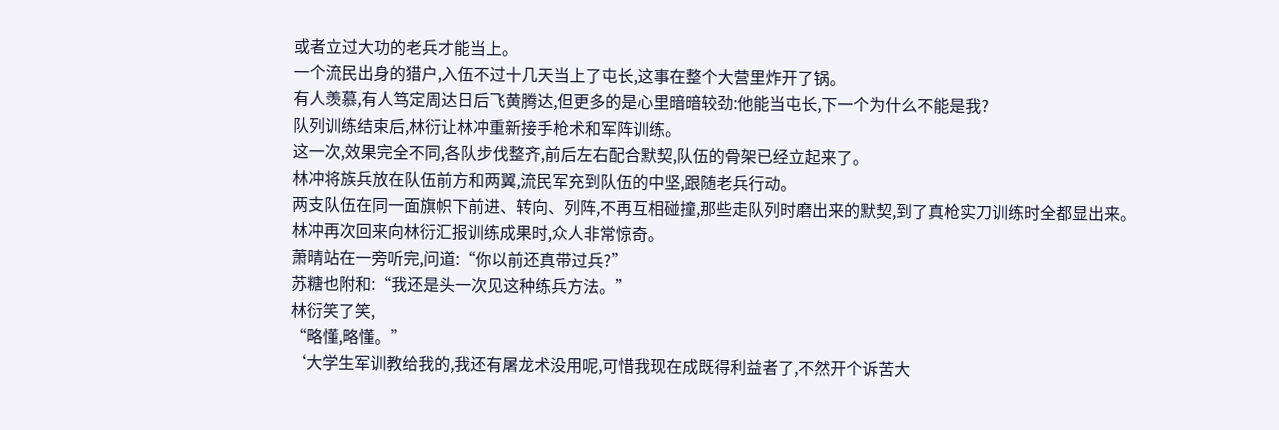或者立过大功的老兵才能当上。
一个流民出身的猎户,入伍不过十几天当上了屯长,这事在整个大营里炸开了锅。
有人羡慕,有人笃定周达日后飞黄腾达,但更多的是心里暗暗较劲:他能当屯长,下一个为什么不能是我?
队列训练结束后,林衍让林冲重新接手枪术和军阵训练。
这一次,效果完全不同,各队步伐整齐,前后左右配合默契,队伍的骨架已经立起来了。
林冲将族兵放在队伍前方和两翼,流民军充到队伍的中坚,跟随老兵行动。
两支队伍在同一面旗帜下前进、转向、列阵,不再互相碰撞,那些走队列时磨出来的默契,到了真枪实刀训练时全都显出来。
林冲再次回来向林衍汇报训练成果时,众人非常惊奇。
萧晴站在一旁听完,问道:“你以前还真带过兵?”
苏糖也附和:“我还是头一次见这种练兵方法。”
林衍笑了笑,
“略懂,略懂。”
‘大学生军训教给我的,我还有屠龙术没用呢,可惜我现在成既得利益者了,不然开个诉苦大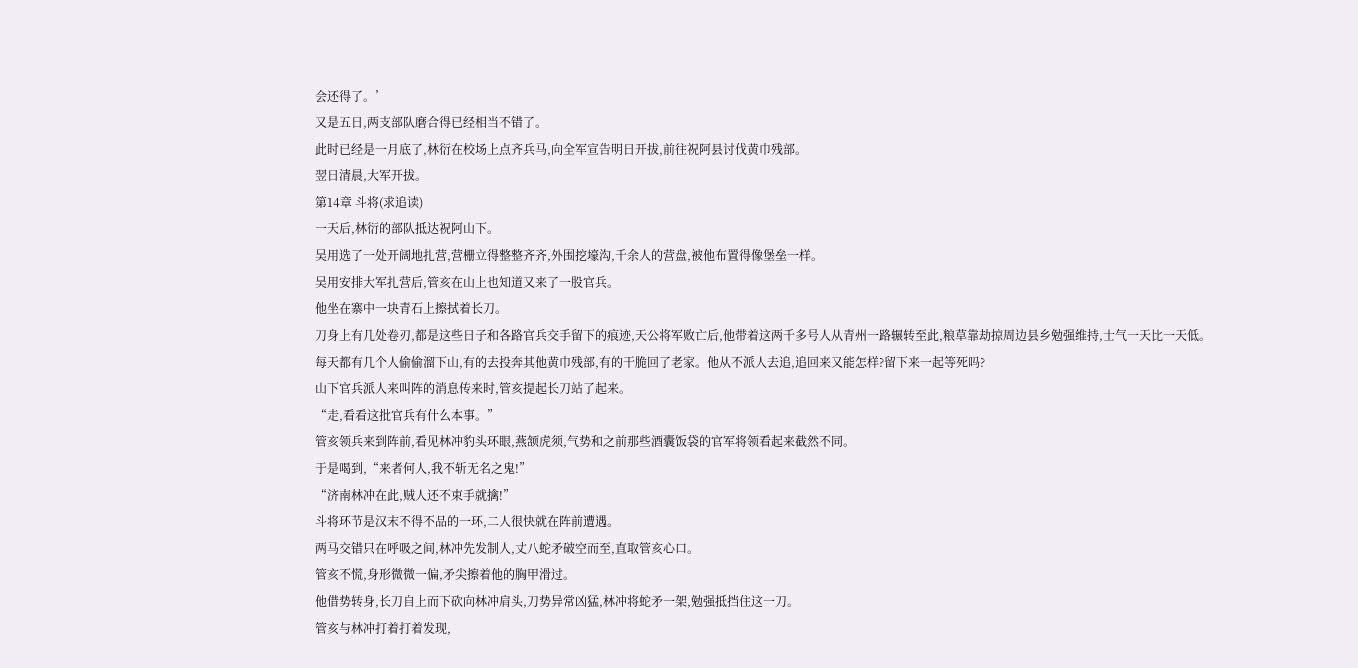会还得了。’
又是五日,两支部队磨合得已经相当不错了。
此时已经是一月底了,林衍在校场上点齐兵马,向全军宣告明日开拔,前往祝阿县讨伐黄巾残部。
翌日清晨,大军开拔。
第14章 斗将(求追读)
一天后,林衍的部队抵达祝阿山下。
吴用选了一处开阔地扎营,营栅立得整整齐齐,外围挖壕沟,千余人的营盘,被他布置得像堡垒一样。
吴用安排大军扎营后,管亥在山上也知道又来了一股官兵。
他坐在寨中一块青石上擦拭着长刀。
刀身上有几处卷刃,都是这些日子和各路官兵交手留下的痕迹,天公将军败亡后,他带着这两千多号人从青州一路辗转至此,粮草靠劫掠周边县乡勉强维持,士气一天比一天低。
每天都有几个人偷偷溜下山,有的去投奔其他黄巾残部,有的干脆回了老家。他从不派人去追,追回来又能怎样?留下来一起等死吗?
山下官兵派人来叫阵的消息传来时,管亥提起长刀站了起来。
“走,看看这批官兵有什么本事。”
管亥领兵来到阵前,看见林冲豹头环眼,燕颔虎须,气势和之前那些酒囊饭袋的官军将领看起来截然不同。
于是喝到,“来者何人,我不斩无名之鬼!”
“济南林冲在此,贼人还不束手就擒!”
斗将环节是汉末不得不品的一环,二人很快就在阵前遭遇。
两马交错只在呼吸之间,林冲先发制人,丈八蛇矛破空而至,直取管亥心口。
管亥不慌,身形微微一偏,矛尖擦着他的胸甲滑过。
他借势转身,长刀自上而下砍向林冲肩头,刀势异常凶猛,林冲将蛇矛一架,勉强抵挡住这一刀。
管亥与林冲打着打着发现,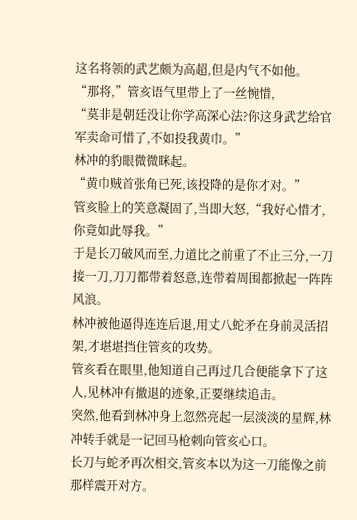这名将领的武艺颇为高超,但是内气不如他。
“那将,”管亥语气里带上了一丝惋惜,
“莫非是朝廷没让你学高深心法?你这身武艺给官军卖命可惜了,不如投我黄巾。”
林冲的豹眼微微眯起。
“黄巾贼首张角已死,该投降的是你才对。”
管亥脸上的笑意凝固了,当即大怒,“我好心惜才,你竟如此辱我。”
于是长刀破风而至,力道比之前重了不止三分,一刀接一刀,刀刀都带着怒意,连带着周围都掀起一阵阵风浪。
林冲被他逼得连连后退,用丈八蛇矛在身前灵活招架,才堪堪挡住管亥的攻势。
管亥看在眼里,他知道自己再过几合便能拿下了这人,见林冲有撤退的迹象,正要继续追击。
突然,他看到林冲身上忽然亮起一层淡淡的星辉,林冲转手就是一记回马枪刺向管亥心口。
长刀与蛇矛再次相交,管亥本以为这一刀能像之前那样震开对方。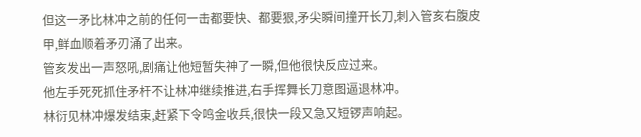但这一矛比林冲之前的任何一击都要快、都要狠,矛尖瞬间撞开长刀,刺入管亥右腹皮甲,鲜血顺着矛刃涌了出来。
管亥发出一声怒吼,剧痛让他短暂失神了一瞬,但他很快反应过来。
他左手死死抓住矛杆不让林冲继续推进,右手挥舞长刀意图逼退林冲。
林衍见林冲爆发结束,赶紧下令鸣金收兵,很快一段又急又短锣声响起。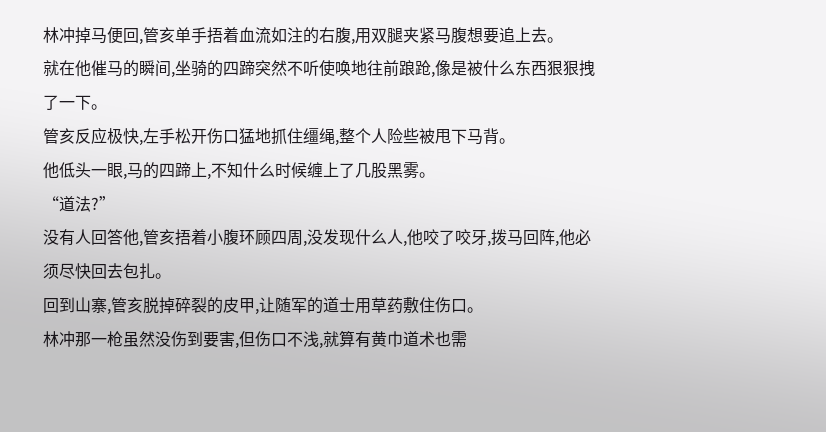林冲掉马便回,管亥单手捂着血流如注的右腹,用双腿夹紧马腹想要追上去。
就在他催马的瞬间,坐骑的四蹄突然不听使唤地往前踉跄,像是被什么东西狠狠拽了一下。
管亥反应极快,左手松开伤口猛地抓住缰绳,整个人险些被甩下马背。
他低头一眼,马的四蹄上,不知什么时候缠上了几股黑雾。
“道法?”
没有人回答他,管亥捂着小腹环顾四周,没发现什么人,他咬了咬牙,拨马回阵,他必须尽快回去包扎。
回到山寨,管亥脱掉碎裂的皮甲,让随军的道士用草药敷住伤口。
林冲那一枪虽然没伤到要害,但伤口不浅,就算有黄巾道术也需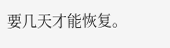要几天才能恢复。